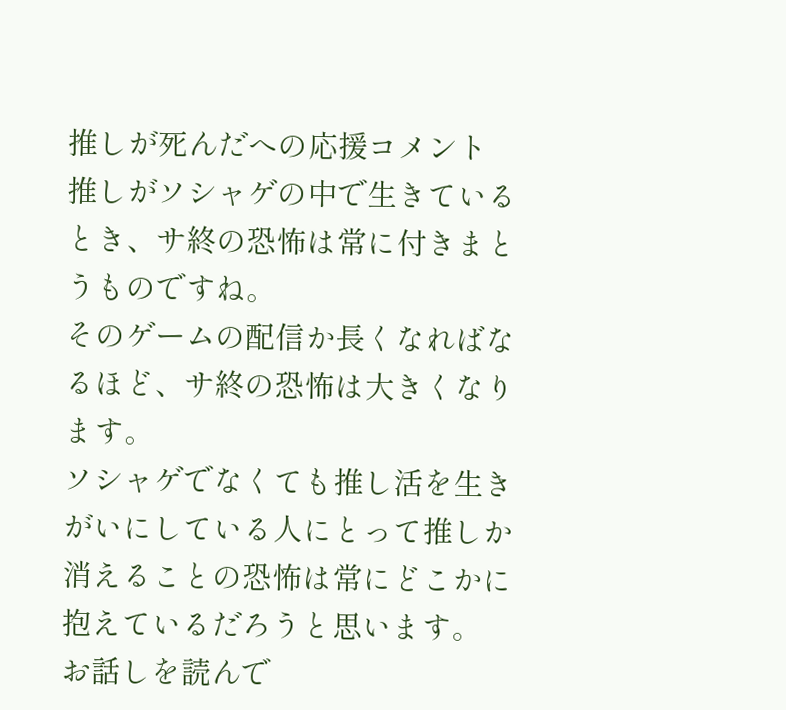推しが死んだへの応援コメント
推しがソシャゲの中で生きているとき、サ終の恐怖は常に付きまとうものですね。
そのゲームの配信か長くなればなるほど、サ終の恐怖は大きくなります。
ソシャゲでなくても推し活を生きがいにしている人にとって推しか消えることの恐怖は常にどこかに抱えているだろうと思います。
お話しを読んで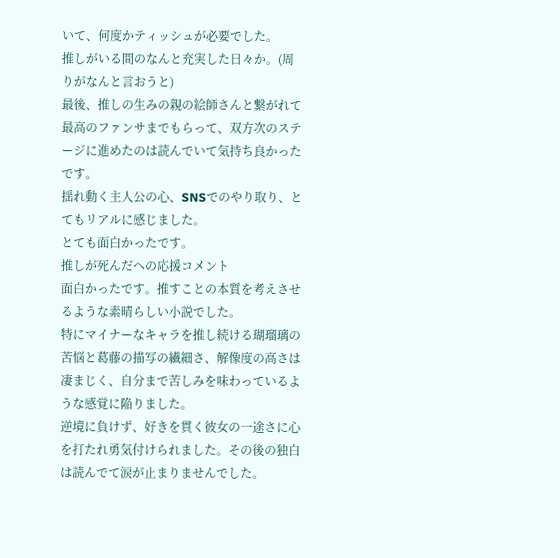いて、何度かティッシュが必要でした。
推しがいる間のなんと充実した日々か。(周りがなんと言おうと)
最後、推しの生みの親の絵師さんと繋がれて最高のファンサまでもらって、双方次のステージに進めたのは読んでいて気持ち良かったです。
揺れ動く主人公の心、SNSでのやり取り、とてもリアルに感じました。
とても面白かったです。
推しが死んだへの応援コメント
面白かったです。推すことの本質を考えさせるような素晴らしい小説でした。
特にマイナーなキャラを推し続ける瑚瑠璃の苦悩と葛藤の描写の繊細さ、解像度の高さは凄まじく、自分まで苦しみを味わっているような感覚に陥りました。
逆境に負けず、好きを貫く彼女の一途さに心を打たれ勇気付けられました。その後の独白は読んでて涙が止まりませんでした。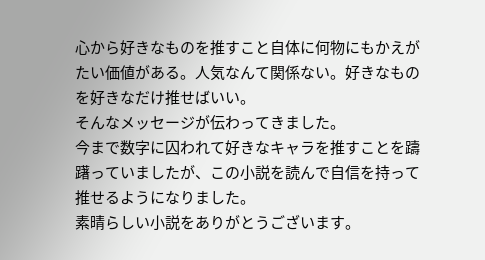心から好きなものを推すこと自体に何物にもかえがたい価値がある。人気なんて関係ない。好きなものを好きなだけ推せばいい。
そんなメッセージが伝わってきました。
今まで数字に囚われて好きなキャラを推すことを躊躇っていましたが、この小説を読んで自信を持って推せるようになりました。
素晴らしい小説をありがとうございます。